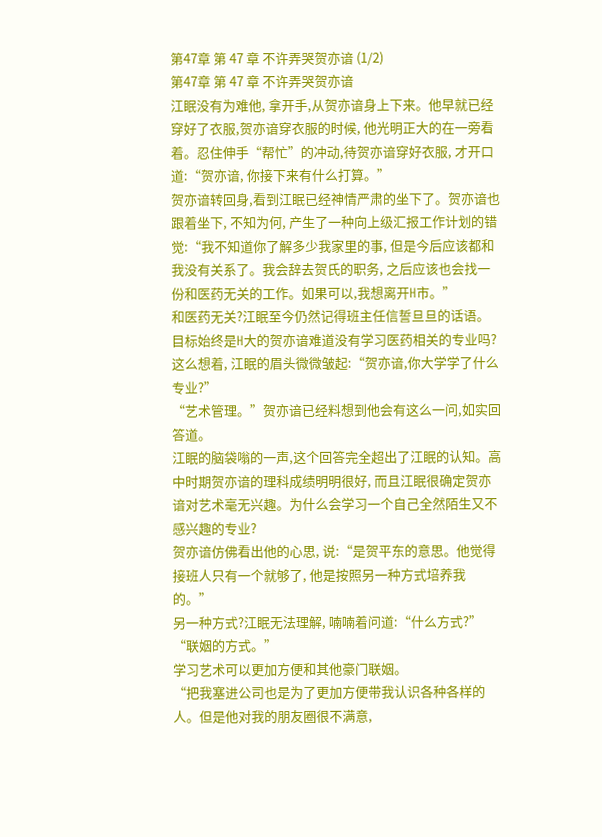第47章 第 47 章 不许弄哭贺亦谙 (1/2)
第47章 第 47 章 不许弄哭贺亦谙
江眠没有为难他, 拿开手,从贺亦谙身上下来。他早就已经穿好了衣服,贺亦谙穿衣服的时候, 他光明正大的在一旁看着。忍住伸手“帮忙”的冲动,待贺亦谙穿好衣服, 才开口道:“贺亦谙, 你接下来有什么打算。”
贺亦谙转回身,看到江眠已经神情严肃的坐下了。贺亦谙也跟着坐下, 不知为何, 产生了一种向上级汇报工作计划的错觉:“我不知道你了解多少我家里的事, 但是今后应该都和我没有关系了。我会辞去贺氏的职务, 之后应该也会找一份和医药无关的工作。如果可以,我想离开H市。”
和医药无关?江眠至今仍然记得班主任信誓旦旦的话语。目标始终是H大的贺亦谙难道没有学习医药相关的专业吗?这么想着, 江眠的眉头微微皱起:“贺亦谙,你大学学了什么专业?”
“艺术管理。”贺亦谙已经料想到他会有这么一问,如实回答道。
江眠的脑袋嗡的一声,这个回答完全超出了江眠的认知。高中时期贺亦谙的理科成绩明明很好, 而且江眠很确定贺亦谙对艺术毫无兴趣。为什么会学习一个自己全然陌生又不感兴趣的专业?
贺亦谙仿佛看出他的心思, 说:“是贺平东的意思。他觉得接班人只有一个就够了, 他是按照另一种方式培养我的。”
另一种方式?江眠无法理解, 喃喃着问道:“什么方式?”
“联姻的方式。”
学习艺术可以更加方便和其他豪门联姻。
“把我塞进公司也是为了更加方便带我认识各种各样的人。但是他对我的朋友圈很不满意,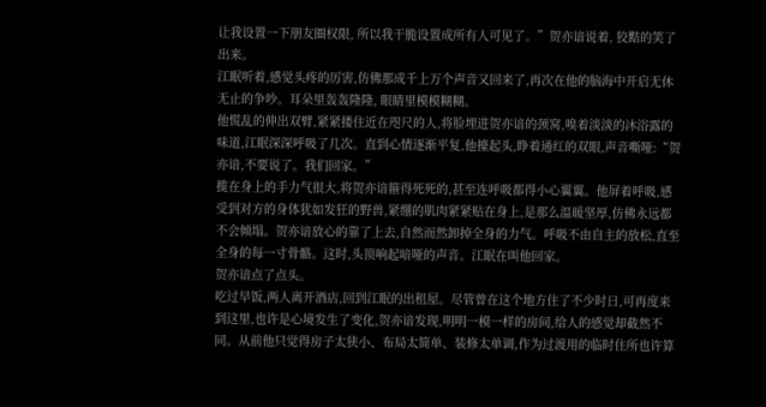让我设置一下朋友圈权限, 所以我干脆设置成所有人可见了。”贺亦谙说着, 狡黠的笑了出来。
江眠听着,感觉头疼的厉害,仿佛那成千上万个声音又回来了,再次在他的脑海中开启无休无止的争吵。耳朵里轰轰隆隆, 眼睛里模模糊糊。
他慌乱的伸出双臂,紧紧搂住近在咫尺的人,将脸埋进贺亦谙的颈窝,嗅着淡淡的沐浴露的味道,江眠深深呼吸了几次。直到心情逐渐平复,他擡起头,睁着通红的双眼,声音嘶哑:“贺亦谙,不要说了。我们回家。”
揽在身上的手力气很大,将贺亦谙箍得死死的,甚至连呼吸都得小心翼翼。他屏着呼吸,感受到对方的身体犹如发狂的野兽,紧绷的肌肉紧紧贴在身上,是那么温暖坚厚,仿佛永远都不会倾塌。贺亦谙放心的靠了上去,自然而然卸掉全身的力气。呼吸不由自主的放松,直至全身的每一寸骨骼。这时,头顶响起喑哑的声音。江眠在叫他回家。
贺亦谙点了点头。
吃过早饭,两人离开酒店,回到江眠的出租屋。尽管曾在这个地方住了不少时日,可再度来到这里,也许是心境发生了变化,贺亦谙发现,明明一模一样的房间,给人的感觉却截然不同。从前他只觉得房子太狭小、布局太简单、装修太单调,作为过渡用的临时住所也许算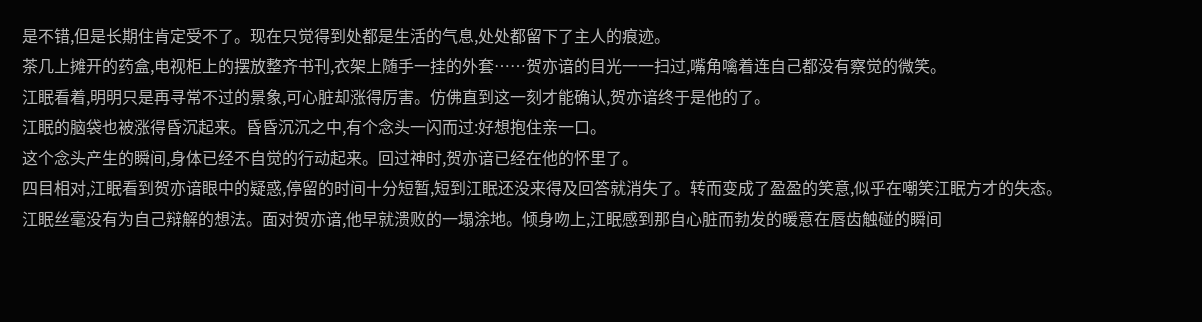是不错,但是长期住肯定受不了。现在只觉得到处都是生活的气息,处处都留下了主人的痕迹。
茶几上摊开的药盒,电视柜上的摆放整齐书刊,衣架上随手一挂的外套……贺亦谙的目光一一扫过,嘴角噙着连自己都没有察觉的微笑。
江眠看着,明明只是再寻常不过的景象,可心脏却涨得厉害。仿佛直到这一刻才能确认,贺亦谙终于是他的了。
江眠的脑袋也被涨得昏沉起来。昏昏沉沉之中,有个念头一闪而过:好想抱住亲一口。
这个念头产生的瞬间,身体已经不自觉的行动起来。回过神时,贺亦谙已经在他的怀里了。
四目相对,江眠看到贺亦谙眼中的疑惑,停留的时间十分短暂,短到江眠还没来得及回答就消失了。转而变成了盈盈的笑意,似乎在嘲笑江眠方才的失态。
江眠丝毫没有为自己辩解的想法。面对贺亦谙,他早就溃败的一塌涂地。倾身吻上,江眠感到那自心脏而勃发的暖意在唇齿触碰的瞬间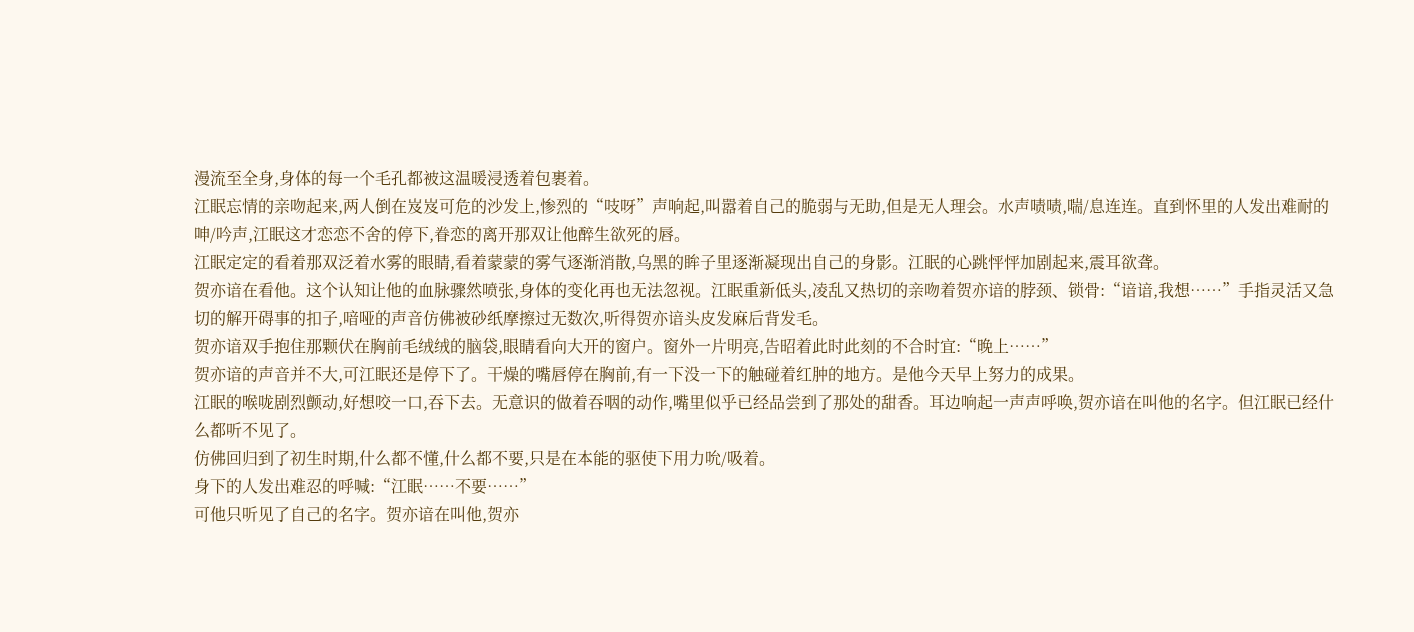漫流至全身,身体的每一个毛孔都被这温暖浸透着包裹着。
江眠忘情的亲吻起来,两人倒在岌岌可危的沙发上,惨烈的“吱呀”声响起,叫嚣着自己的脆弱与无助,但是无人理会。水声啧啧,喘/息连连。直到怀里的人发出难耐的呻/吟声,江眠这才恋恋不舍的停下,眷恋的离开那双让他醉生欲死的唇。
江眠定定的看着那双泛着水雾的眼睛,看着蒙蒙的雾气逐渐消散,乌黑的眸子里逐渐凝现出自己的身影。江眠的心跳怦怦加剧起来,震耳欲聋。
贺亦谙在看他。这个认知让他的血脉骤然喷张,身体的变化再也无法忽视。江眠重新低头,凌乱又热切的亲吻着贺亦谙的脖颈、锁骨:“谙谙,我想……”手指灵活又急切的解开碍事的扣子,喑哑的声音仿佛被砂纸摩擦过无数次,听得贺亦谙头皮发麻后背发毛。
贺亦谙双手抱住那颗伏在胸前毛绒绒的脑袋,眼睛看向大开的窗户。窗外一片明亮,告昭着此时此刻的不合时宜:“晚上……”
贺亦谙的声音并不大,可江眠还是停下了。干燥的嘴唇停在胸前,有一下没一下的触碰着红肿的地方。是他今天早上努力的成果。
江眠的喉咙剧烈颤动,好想咬一口,吞下去。无意识的做着吞咽的动作,嘴里似乎已经品尝到了那处的甜香。耳边响起一声声呼唤,贺亦谙在叫他的名字。但江眠已经什么都听不见了。
仿佛回归到了初生时期,什么都不懂,什么都不要,只是在本能的驱使下用力吮/吸着。
身下的人发出难忍的呼喊:“江眠……不要……”
可他只听见了自己的名字。贺亦谙在叫他,贺亦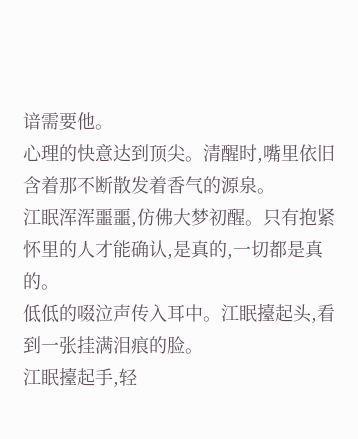谙需要他。
心理的快意达到顶尖。清醒时,嘴里依旧含着那不断散发着香气的源泉。
江眠浑浑噩噩,仿佛大梦初醒。只有抱紧怀里的人才能确认,是真的,一切都是真的。
低低的啜泣声传入耳中。江眠擡起头,看到一张挂满泪痕的脸。
江眠擡起手,轻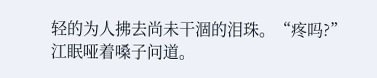轻的为人拂去尚未干涸的泪珠。“疼吗?”江眠哑着嗓子问道。